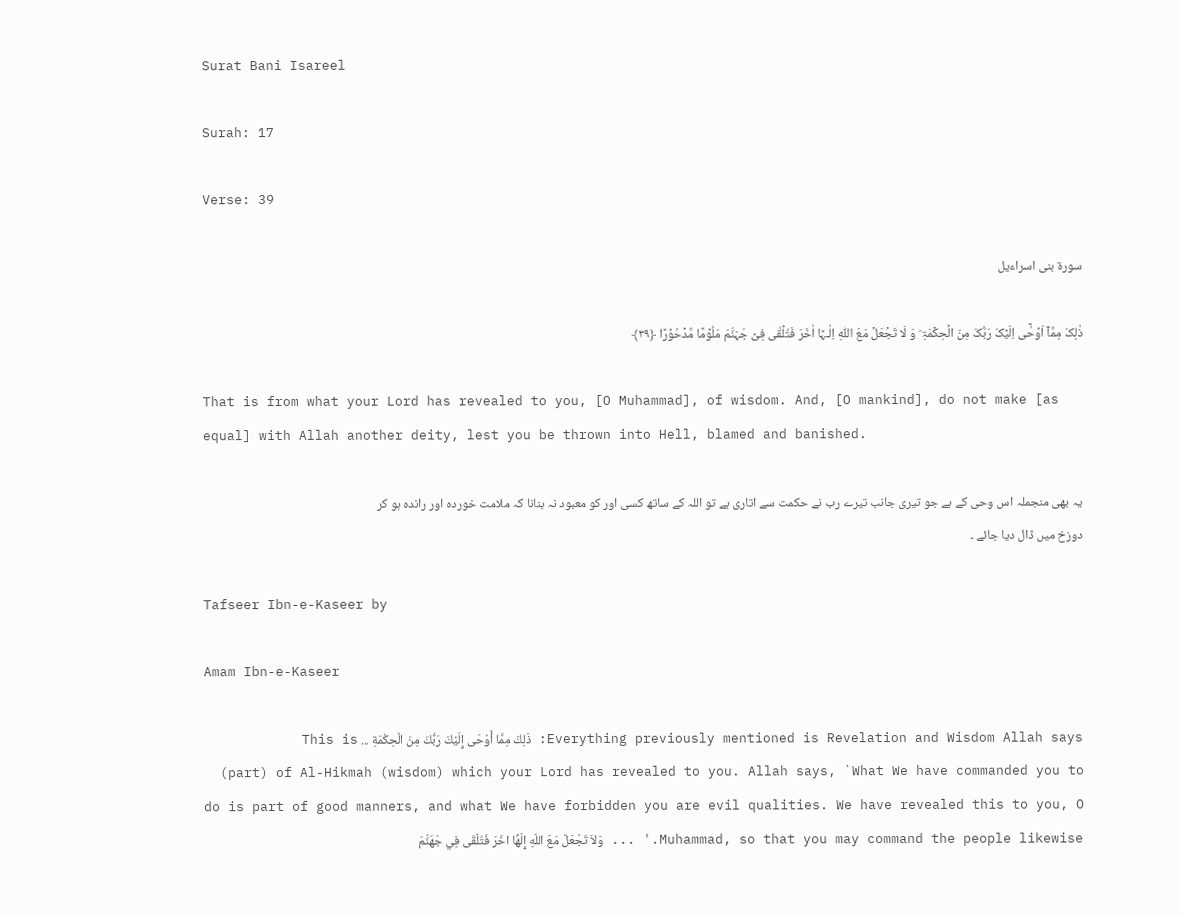Surat Bani Isareel

Surah: 17

Verse: 39

سورة بنی اسراءیل

ذٰلِکَ مِمَّاۤ اَوۡحٰۤی اِلَیۡکَ رَبُّکَ مِنَ الۡحِکۡمَۃِ ؕ وَ لَا تَجۡعَلۡ مَعَ اللّٰہِ اِلٰـہًا اٰخَرَ فَتُلۡقٰی فِیۡ جَہَنَّمَ مَلُوۡمًا مَّدۡحُوۡرًا ﴿۳۹﴾

That is from what your Lord has revealed to you, [O Muhammad], of wisdom. And, [O mankind], do not make [as equal] with Allah another deity, lest you be thrown into Hell, blamed and banished.

یہ بھی منجملہ اس وحی کے ہے جو تیری جانب تیرے رب نے حکمت سے اتاری ہے تو اللہ کے ساتھ کسی اور کو معبود نہ بنانا کہ ملامت خوردہ اور راندہ ہو کر دوزخ میں ڈال دیا جائے ۔

Tafseer Ibn-e-Kaseer by

Amam Ibn-e-Kaseer

Everything previously mentioned is Revelation and Wisdom Allah says: ذَلِكَ مِمَّا أَوْحَى إِلَيْكَ رَبُّكَ مِنَ الْحِكْمَةِ ... This is (part) of Al-Hikmah (wisdom) which your Lord has revealed to you. Allah says, `What We have commanded you to do is part of good manners, and what We have forbidden you are evil qualities. We have revealed this to you, O Muhammad, so that you may command the people likewise.' ... وَلاَ تَجْعَلْ مَعَ اللّهِ إِلَهًا اخَرَ فَتُلْقَى فِي جَهَنَّمَ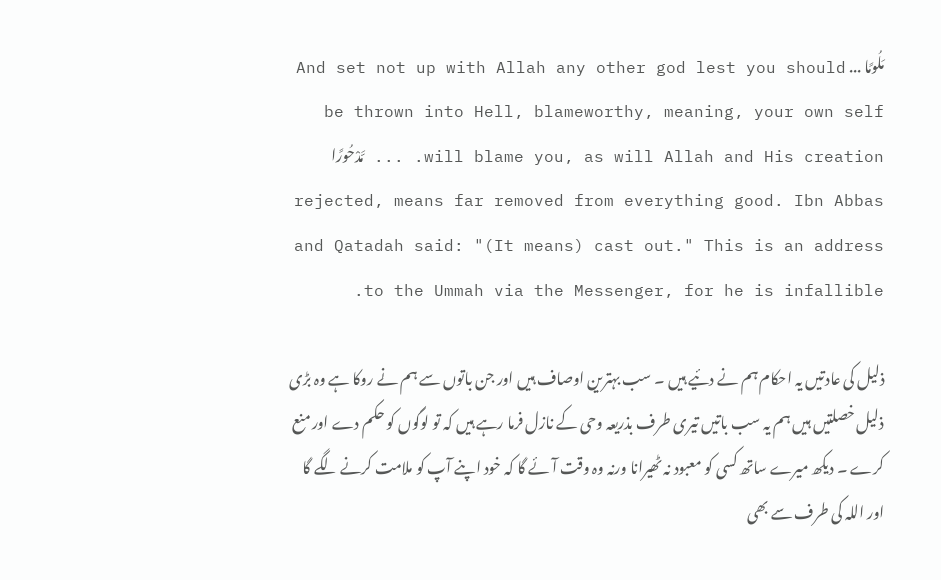مَلُومًا ... And set not up with Allah any other god lest you should be thrown into Hell, blameworthy, meaning, your own self will blame you, as will Allah and His creation. ... مَّدْحُورًا rejected, means far removed from everything good. Ibn Abbas and Qatadah said: "(It means) cast out." This is an address to the Ummah via the Messenger, for he is infallible.

ذلیل کی عادتیں یہ احکام ہم نے دئیے ہیں ۔ سب بہترین اوصاف ہیں اور جن باتوں سے ہم نے روکا ہے وہ بڑی ذلیل خصلتیں ہیں ہم یہ سب باتیں تیری طرف بذریعہ وحی کے نازل فرما رہے ہیں کہ تو لوگوں کو حکم دے اور منع کرے ۔ دیکھ میرے ساتھ کسی کو معبود نہ ٹھیرانا ورنہ وہ وقت آئے گا کہ خود اپنے آپ کو ملامت کرنے لگے گا اور اللہ کی طرف سے بھی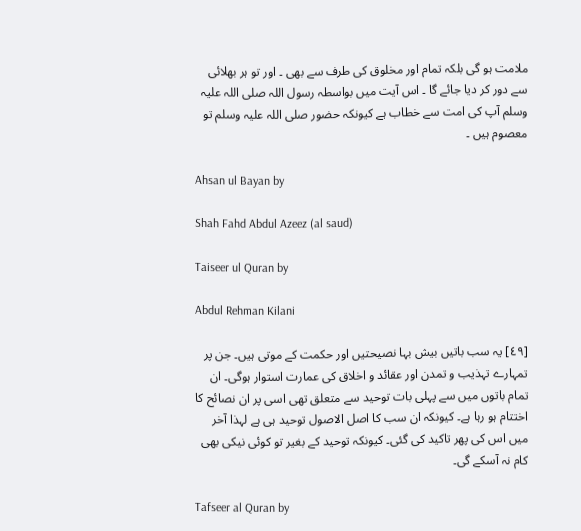ملامت ہو گی بلکہ تمام اور مخلوق کی طرف سے بھی ۔ اور تو ہر بھلائی سے دور کر دیا جائے گا ۔ اس آیت میں بواسطہ رسول اللہ صلی اللہ علیہ وسلم آپ کی امت سے خطاب ہے کیونکہ حضور صلی اللہ علیہ وسلم تو معصوم ہیں ۔

Ahsan ul Bayan by

Shah Fahd Abdul Azeez (al saud)

Taiseer ul Quran by

Abdul Rehman Kilani

[٤٩] یہ سب باتیں بیش بہا نصیحتیں اور حکمت کے موتی ہیں۔ جن پر تمہارے تہذیب و تمدن اور عقائد و اخلاق کی عمارت استوار ہوگی۔ ان تمام باتوں میں سے پہلی بات توحید سے متعلق تھی اسی پر ان نصائح کا اختتام ہو رہا ہے۔ کیونکہ ان سب کا اصل الاصول توحید ہی ہے لہذا آخر میں اس کی پھر تاکید کی گئی۔ کیونکہ توحید کے بغیر تو کوئی نیکی بھی کام نہ آسکے گی۔

Tafseer al Quran by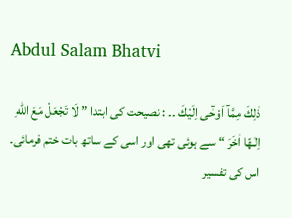Abdul Salam Bhatvi

ذٰلِكَ مِمَّآ اَوْحٰٓى اِلَيْكَ ۔۔ : نصیحت کی ابتدا ” لَا تَجْعَلْ مَعَ اللّٰهِ اِلٰـهًا اٰخَرَ “ سے ہوئی تھی اور اسی کے ساتھ بات ختم فرمائی۔ اس کی تفسیر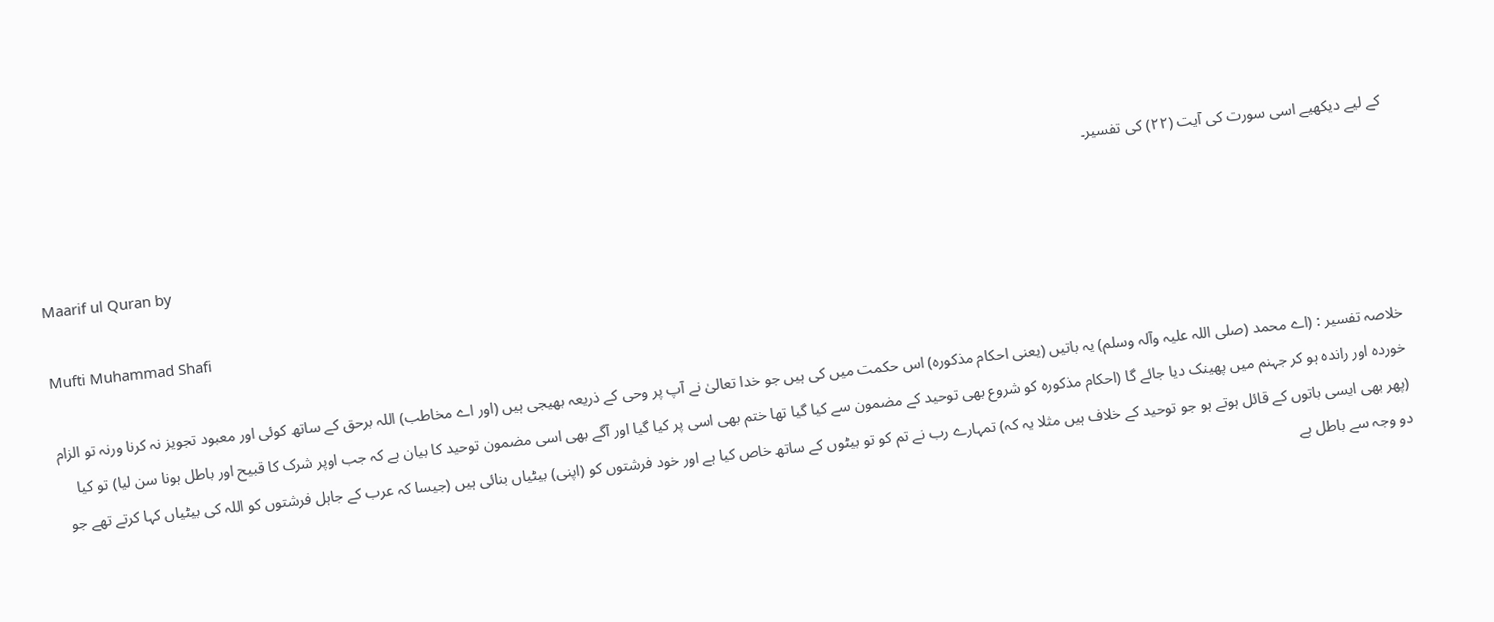کے لیے دیکھیے اسی سورت کی آیت (٢٢) کی تفسیر۔

Maarif ul Quran by

Mufti Muhammad Shafi

خلاصہ تفسیر : (اے محمد (صلی اللہ علیہ وآلہ وسلم) یہ باتیں (یعنی احکام مذکورہ) اس حکمت میں کی ہیں جو خدا تعالیٰ نے آپ پر وحی کے ذریعہ بھیجی ہیں (اور اے مخاطب) اللہ برحق کے ساتھ کوئی اور معبود تجویز نہ کرنا ورنہ تو الزام خوردہ اور راندہ ہو کر جہنم میں پھینک دیا جائے گا (احکام مذکورہ کو شروع بھی توحید کے مضمون سے کیا گیا تھا ختم بھی اسی پر کیا گیا اور آگے بھی اسی مضمون توحید کا بیان ہے کہ جب اوپر شرک کا قبیح اور باطل ہونا سن لیا) تو کیا (پھر بھی ایسی باتوں کے قائل ہوتے ہو جو توحید کے خلاف ہیں مثلا یہ کہ) تمہارے رب نے تم کو تو بیٹوں کے ساتھ خاص کیا ہے اور خود فرشتوں کو (اپنی) بیٹیاں بنائی ہیں (جیسا کہ عرب کے جاہل فرشتوں کو اللہ کی بیٹیاں کہا کرتے تھے جو دو وجہ سے باطل ہے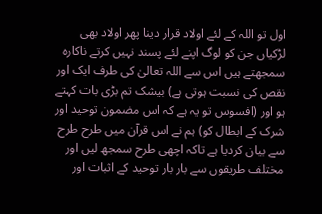اول تو اللہ کے لئے اولاد قرار دینا پھر اولاد بھی لڑکیاں جن کو لوگ اپنے لئے پسند نہیں کرتے ناکارہ سمجھتے ہیں اس سے اللہ تعالیٰ کی طرف ایک اور نقص کی نسبت ہوتی ہے) بیشک تم بڑی بات کہتے ہو اور (افسوس تو یہ ہے کہ اس مضمون توحید اور شرک کے ابطال کو) ہم نے اس قرآن میں طرح طرح سے بیان کردیا ہے تاکہ اچھی طرح سمجھ لیں اور مختلف طریقوں سے بار بار توحید کے اثبات اور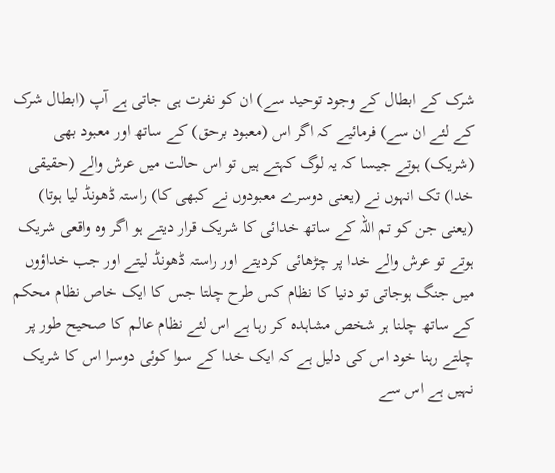شرک کے ابطال کے وجود توحید سے) ان کو نفرت ہی جاتی ہے آپ (ابطال شرک کے لئے ان سے) فرمائیے کہ اگر اس (معبود برحق) کے ساتھ اور معبود بھی (شریک) ہوتے جیسا کہ یہ لوگ کہتے ہیں تو اس حالت میں عرش والے (حقیقی خدا) تک انہوں نے (یعنی دوسرے معبودوں نے کبھی کا) راستہ ڈھونڈ لیا ہوتا) (یعنی جن کو تم اللہ کے ساتھ خدائی کا شریک قرار دیتے ہو اگر وہ واقعی شریک ہوتے تو عرش والے خدا پر چڑھائی کردیتے اور راستہ ڈھونڈ لیتے اور جب خداؤوں میں جنگ ہوجاتی تو دنیا کا نظام کس طرح چلتا جس کا ایک خاص نظام محکم کے ساتھ چلنا ہر شخص مشاہدہ کر رہا ہے اس لئے نظام عالم کا صحیح طور پر چلتے رہنا خود اس کی دلیل ہے کہ ایک خدا کے سوا کوئی دوسرا اس کا شریک نہیں ہے اس سے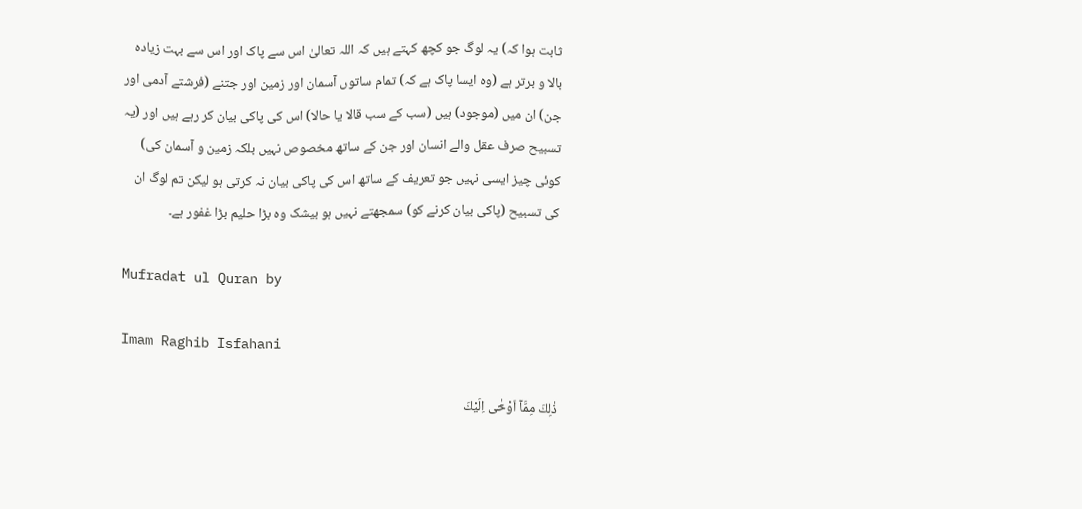ثابت ہوا کہ) یہ لوگ جو کچھ کہتے ہیں کہ اللہ تعالیٰ اس سے پاک اور اس سے بہت زیادہ بالا و برتر ہے (وہ ایسا پاک ہے کہ) تمام ساتوں آسمان اور زمین اور جتنے (فرشتے آدمی اور جن) ان میں (موجود) ہیں (سب کے سب قالا یا حالا) اس کی پاکی بیان کر رہے ہیں اور (یہ تسبیح صرف عقل والے انسان اور جن کے ساتھ مخصوص نہیں بلکہ زمین و آسمان کی) کوئی چیز ایسی نہیں جو تعریف کے ساتھ اس کی پاکی بیان نہ کرتی ہو لیکن تم لوگ ان کی تسبیح (پاکی بیان کرنے کو) سمجھتے نہیں ہو بیشک وہ بڑا حلیم بڑا غفور ہے۔

Mufradat ul Quran by

Imam Raghib Isfahani

ذٰلِكَ مِمَّآ اَوْحٰٓى اِلَيْكَ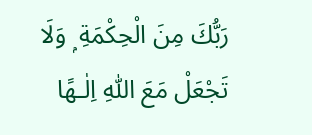رَبُّكَ مِنَ الْحِكْمَةِ ۭ وَلَا تَجْعَلْ مَعَ اللّٰهِ اِلٰـهًا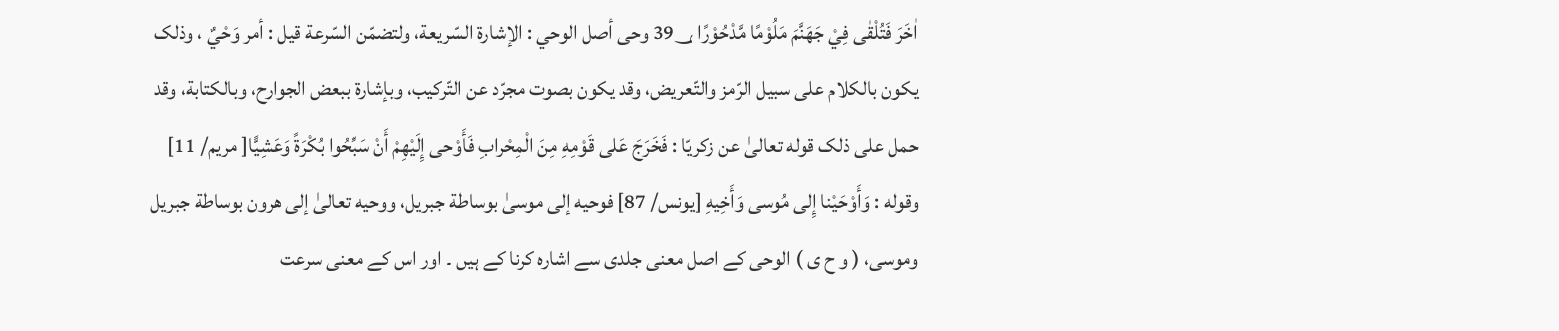اٰخَرَ فَتُلْقٰى فِيْ جَهَنَّمَ مَلُوْمًا مَّدْحُوْرًا 39؀ وحی أصل الوحي : الإشارة السّريعة، ولتضمّن السّرعة قيل : أمر وَحْيٌ ، وذلک يكون بالکلام علی سبیل الرّمز والتّعریض، وقد يكون بصوت مجرّد عن التّركيب، وبإشارة ببعض الجوارح، وبالکتابة، وقد حمل علی ذلک قوله تعالیٰ عن زكريّا : فَخَرَجَ عَلى قَوْمِهِ مِنَ الْمِحْرابِ فَأَوْحى إِلَيْهِمْ أَنْ سَبِّحُوا بُكْرَةً وَعَشِيًّا[ مریم/ 11] وقوله : وَأَوْحَيْنا إِلى مُوسی وَأَخِيهِ [يونس/ 87] فوحيه إلى موسیٰ بوساطة جبریل، ووحيه تعالیٰ إلى هرون بوساطة جبریل وموسی، ( و ح ی ) الوحی کے اصل معنی جلدی سے اشارہ کرنا کے ہیں ۔ اور اس کے معنی سرعت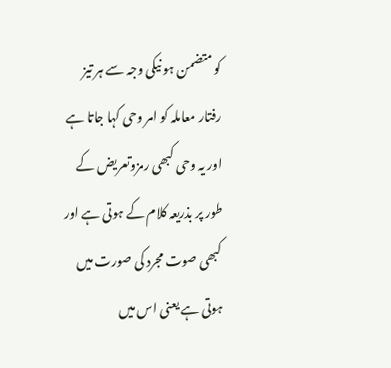کو متضمن ہو نیکی وجہ سے ہر تیز رفتار معاملہ کو امر وحی کہا جاتا ہے اور یہ وحی کبھی رمزوتعریض کے طور پر بذریعہ کلام کے ہوتی ہے اور کبھی صوت مجرد کی صورت میں ہوتی ہے یعنی اس میں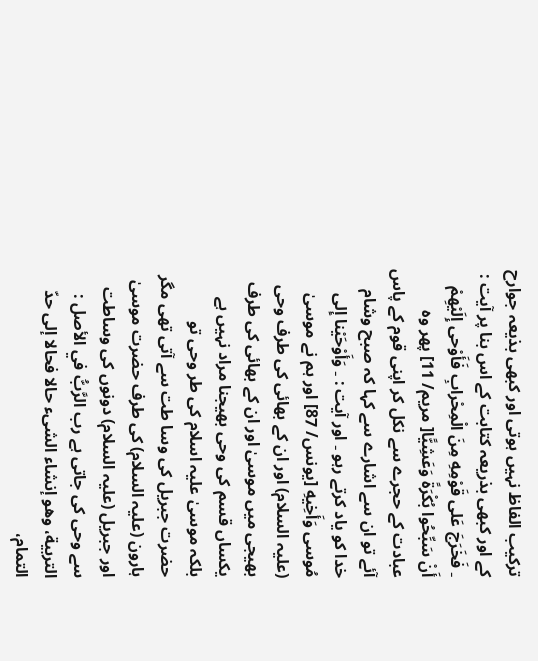ترکیب الفاظ نہیں ہوتی اور کبھی بذیعہ جوارح کے اور کبھی بذریعہ کتابت کے اس بنا پر آیت : ۔ فَخَرَجَ عَلى قَوْمِهِ مِنَ الْمِحْرابِ فَأَوْحى إِلَيْهِمْ أَنْ سَبِّحُوا بُكْرَةً وَعَشِيًّا[ مریم/ 11] پھر وہ عبادت کے حجرے سے نکل کر اپنی قوم کے پاس آئے تو ان سے اشارے سے کہا کہ صبح وشام خدا کو یاد کرتے رہو ۔ اور آیت : ۔ وَأَوْحَيْنا إِلى مُوسی وَأَخِيهِ [يونس/ 87] اور ہم نے موسیٰ (علیہ السلام) اور ان کے بھائی کی طرف وحی بھیجی میں موسیٰ اور ان کے بھائی کی طرف یکساں قسم کی وحی بھیجنا مراد نہیں ہے بلکہ موسیٰ علیہ اسلام کی طر وحی تو حضرت جبریل کی وسا طت سے آتی تھی مگر ہارون (علیہ السلام) کی طرف حضرت موسیٰ اور جبریل (علیہ السلام) دونوں کی وساطت سے وحی کی جاتی ہے رب الرَّبُّ في الأصل : التربية، وهو إنشاء الشیء حالا فحالا إلى حدّ التمام،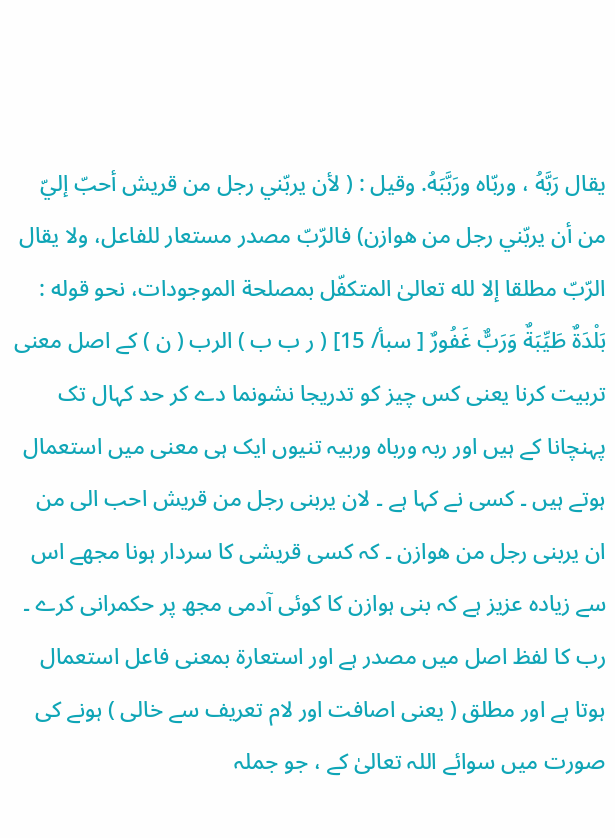يقال رَبَّهُ ، وربّاه ورَبَّبَهُ. وقیل : ( لأن يربّني رجل من قریش أحبّ إليّ من أن يربّني رجل من هوازن) فالرّبّ مصدر مستعار للفاعل، ولا يقال الرّبّ مطلقا إلا لله تعالیٰ المتکفّل بمصلحة الموجودات، نحو قوله : بَلْدَةٌ طَيِّبَةٌ وَرَبٌّ غَفُورٌ [ سبأ/ 15] ( ر ب ب ) الرب ( ن ) کے اصل معنی تربیت کرنا یعنی کس چیز کو تدریجا نشونما دے کر حد کہال تک پہنچانا کے ہیں اور ربہ ورباہ وربیہ تنیوں ایک ہی معنی میں استعمال ہوتے ہیں ۔ کسی نے کہا ہے ۔ لان یربنی رجل من قریش احب الی من ان یربنی رجل من ھوازن ۔ کہ کسی قریشی کا سردار ہونا مجھے اس سے زیادہ عزیز ہے کہ بنی ہوازن کا کوئی آدمی مجھ پر حکمرانی کرے ۔ رب کا لفظ اصل میں مصدر ہے اور استعارۃ بمعنی فاعل استعمال ہوتا ہے اور مطلق ( یعنی اصافت اور لام تعریف سے خالی ) ہونے کی صورت میں سوائے اللہ تعالیٰ کے ، جو جملہ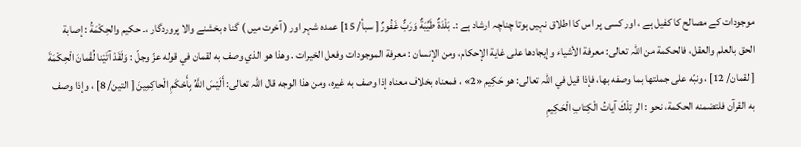موجودات کے مصالح کا کفیل ہے ، اور کسی پر اس کا اطلاق نہیں ہوتا چناچہ ارشاد ہے :۔ بَلْدَةٌ طَيِّبَةٌ وَرَبٌّ غَفُورٌ [ سبأ/ 15] عمدہ شہر اور ( آخرت میں ) گنا ه بخشنے والا پروردگار ،۔ حكيم والحِكْمَةُ : إصابة الحق بالعلم والعقل، فالحکمة من اللہ تعالی: معرفة الأشياء وإيجادها علی غاية الإحكام، ومن الإنسان : معرفة الموجودات وفعل الخیرات . وهذا هو الذي وصف به لقمان في قوله عزّ وجلّ : وَلَقَدْ آتَيْنا لُقْمانَ الْحِكْمَةَ [ لقمان/ 12] ، ونبّه علی جملتها بما وصفه بها، فإذا قيل في اللہ تعالی: هو حَكِيم «2» ، فمعناه بخلاف معناه إذا وصف به غيره، ومن هذا الوجه قال اللہ تعالی: أَلَيْسَ اللَّهُ بِأَحْكَمِ الْحاكِمِينَ [ التین/ 8] ، وإذا وصف به القرآن فلتضمنه الحکمة، نحو : الر تِلْكَ آياتُ الْكِتابِ الْحَكِيمِ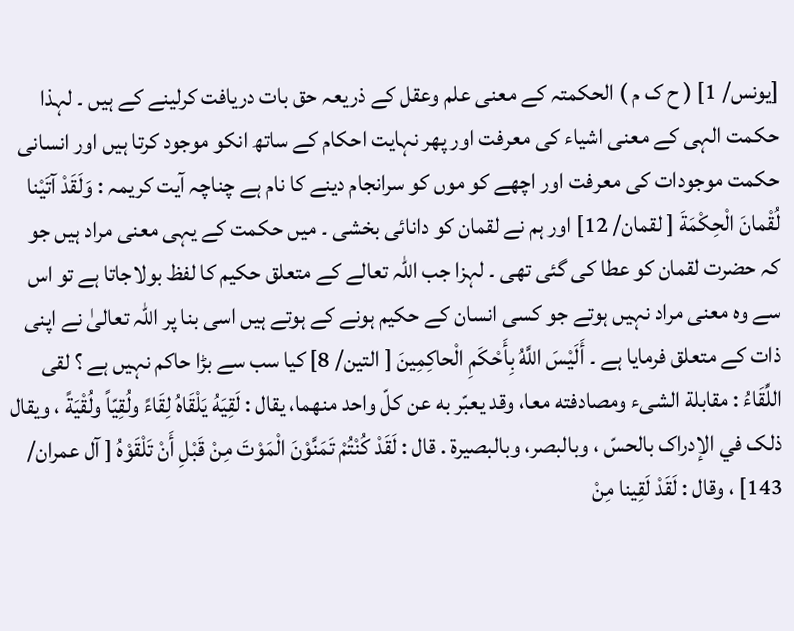[يونس/ 1] ( ح ک م ) الحکمتہ کے معنی علم وعقل کے ذریعہ حق بات دریافت کرلینے کے ہیں ۔ لہذا حکمت الہی کے معنی اشیاء کی معرفت اور پھر نہایت احکام کے ساتھ انکو موجود کرتا ہیں اور انسانی حکمت موجودات کی معرفت اور اچھے کو موں کو سرانجام دینے کا نام ہے چناچہ آیت کریمہ : وَلَقَدْ آتَيْنا لُقْمانَ الْحِكْمَةَ [ لقمان/ 12] اور ہم نے لقمان کو دانائی بخشی ۔ میں حکمت کے یہی معنی مراد ہیں جو کہ حضرت لقمان کو عطا کی گئی تھی ۔ لہزا جب اللہ تعالے کے متعلق حکیم کا لفظ بولاجاتا ہے تو اس سے وہ معنی مراد نہیں ہوتے جو کسی انسان کے حکیم ہونے کے ہوتے ہیں اسی بنا پر اللہ تعالیٰ نے اپنی ذات کے متعلق فرمایا ہے ۔ أَلَيْسَ اللَّهُ بِأَحْكَمِ الْحاكِمِينَ [ التین/ 8] کیا سب سے بڑا حاکم نہیں ہے ؟ لقی اللِّقَاءُ : مقابلة الشیء ومصادفته معا، وقد يعبّر به عن کلّ واحد منهما، يقال : لَقِيَهُ يَلْقَاهُ لِقَاءً ولُقِيّاً ولُقْيَةً ، ويقال ذلک في الإدراک بالحسّ ، وبالبصر، وبالبصیرة . قال : لَقَدْ كُنْتُمْ تَمَنَّوْنَ الْمَوْتَ مِنْ قَبْلِ أَنْ تَلْقَوْهُ [ آل عمران/ 143] ، وقال : لَقَدْ لَقِينا مِنْ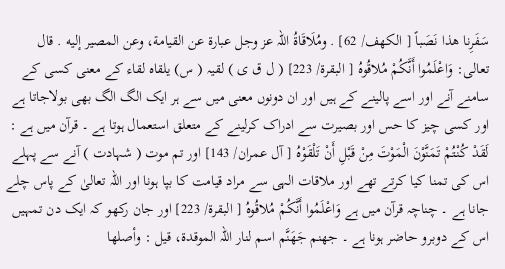سَفَرِنا هذا نَصَباً [ الكهف/ 62] . ومُلَاقَاةُ اللہ عز وجل عبارة عن القیامة، وعن المصیر إليه . قال تعالی: وَاعْلَمُوا أَنَّكُمْ مُلاقُوهُ [ البقرة/ 223] ( ل ق ی ) لقیہ ( س) یلقاہ لقاء کے معنی کسی کے سامنے آنے اور اسے پالینے کے ہیں اور ان دونوں معنی میں سے ہر ایک الگ الگ بھی بولاجاتا ہے اور کسی چیز کا حس اور بصیرت سے ادراک کرلینے کے متعلق استعمال ہوتا ہے ۔ قرآن میں ہے : لَقَدْ كُنْتُمْ تَمَنَّوْنَ الْمَوْتَ مِنْ قَبْلِ أَنْ تَلْقَوْهُ [ آل عمران/ 143] اور تم موت ( شہادت ) آنے سے پہلے اس کی تمنا کیا کرتے تھے اور ملاقات الہی سے مراد قیامت کا بپا ہونا اور اللہ تعالیٰ کے پاس چلے جانا ہے ۔ چناچہ قرآن میں ہے وَاعْلَمُوا أَنَّكُمْ مُلاقُوهُ [ البقرة/ 223] اور جان رکھو کہ ایک دن تمہیں اس کے دوبرو حاضر ہونا ہے ۔ جهنم جَهَنَّم اسم لنار اللہ الموقدة، قيل : وأصلها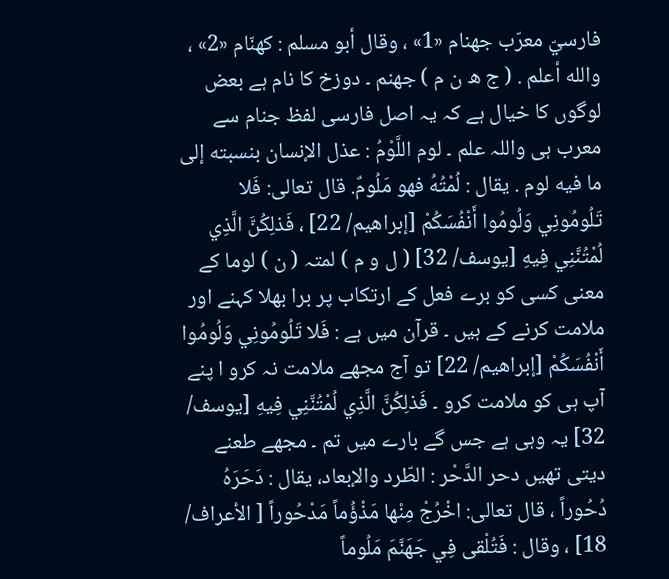فارسيّ معرّب جهنام «1» ، وقال أبو مسلم : كهنّام «2» ، والله أعلم . ( ج ھ ن م ) جھنم ۔ دوزخ کا نام ہے بعض لوگوں کا خیال ہے کہ یہ اصل فارسی لفظ جنام سے معرب ہی واللہ علم ۔ لوم اللَّوْمُ : عذل الإنسان بنسبته إلى ما فيه لوم . يقال : لُمْتُهُ فهو مَلُومٌ. قال تعالی: فَلا تَلُومُونِي وَلُومُوا أَنْفُسَكُمْ [إبراهيم/ 22] ، فَذلِكُنَّ الَّذِي لُمْتُنَّنِي فِيهِ [يوسف/ 32] ( ل و م ) لمتہ ( ن ) لوما کے معنی کسی کو برے فعل کے ارتکاب پر برا بھلا کہنے اور ملامت کرنے کے ہیں ۔ قرآن میں ہے : فَلا تَلُومُونِي وَلُومُوا أَنْفُسَكُمْ [إبراهيم/ 22] تو آج مجھے ملامت نہ کرو ا پنے آپ ہی کو ملامت کرو ۔ فَذلِكُنَّ الَّذِي لُمْتُنَّنِي فِيهِ [يوسف/ 32] یہ وہی ہے جس گے بارے میں تم ۔ مجھے طعنے دیتی تھیں دحر الدَّحْر : الطّرد والإبعاد، يقال : دَحَرَهُ دُحُوراً ، قال تعالی: اخْرُجْ مِنْها مَذْؤُماً مَدْحُوراً [ الأعراف/ 18] ، وقال : فَتُلْقى فِي جَهَنَّمَ مَلُوماً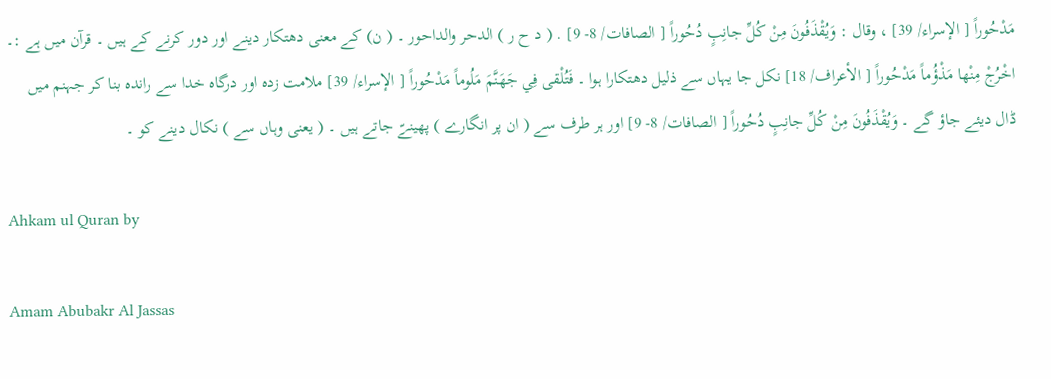مَدْحُوراً [ الإسراء/ 39] ، وقال : وَيُقْذَفُونَ مِنْ كُلِّ جانِبٍ دُحُوراً [ الصافات/ 8- 9] . ( د ح ر ) الدحر والداحور ۔ ( ن) کے معنی دھتکار دینے اور دور کرنے کے ہیں ۔ قرآن میں ہے :۔ اخْرُجْ مِنْها مَذْؤُماً مَدْحُوراً [ الأعراف/ 18] نکل جا یہاں سے ذلیل دھتکارا ہوا ۔ فَتُلْقى فِي جَهَنَّمَ مَلُوماً مَدْحُوراً [ الإسراء/ 39] ملامت زدہ اور درگاہ خدا سے راندہ بنا کر جہنم میں ڈال دیئے جاؤ گے ۔ وَيُقْذَفُونَ مِنْ كُلِّ جانِبٍ دُحُوراً [ الصافات/ 8- 9] اور ہر طرف سے ( ان پر انگارے ) پھینےّ جاتے ہیں ۔ ( یعنی وہاں سے ) نکال دینے کو ۔

Ahkam ul Quran by

Amam Abubakr Al Jassas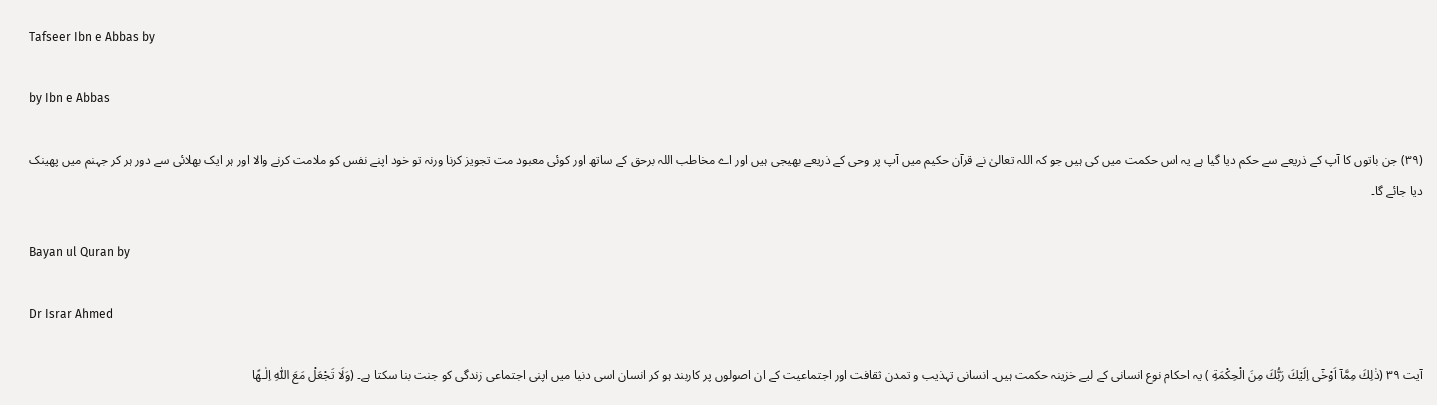Tafseer Ibn e Abbas by

by Ibn e Abbas

(٣٩) جن باتوں کا آپ کے ذریعے سے حکم دیا گیا ہے یہ اس حکمت میں کی ہیں جو کہ اللہ تعالیٰ نے قرآن حکیم میں آپ پر وحی کے ذریعے بھیجی ہیں اور اے مخاطب اللہ برحق کے ساتھ اور کوئی معبود مت تجویز کرنا ورنہ تو خود اپنے نفس کو ملامت کرنے والا اور ہر ایک بھلائی سے دور ہر کر جہنم میں پھینک دیا جائے گا۔

Bayan ul Quran by

Dr Israr Ahmed

آیت ٣٩ (ذٰلِكَ مِمَّآ اَوْحٰٓى اِلَيْكَ رَبُّكَ مِنَ الْحِكْمَةِ ) یہ احکام نوع انسانی کے لیے خزینہ حکمت ہیں۔ انسانی تہذیب و تمدن ثقافت اور اجتماعیت کے ان اصولوں پر کاربند ہو کر انسان اسی دنیا میں اپنی اجتماعی زندگی کو جنت بنا سکتا ہے۔ (وَلَا تَجْعَلْ مَعَ اللّٰهِ اِلٰـهًا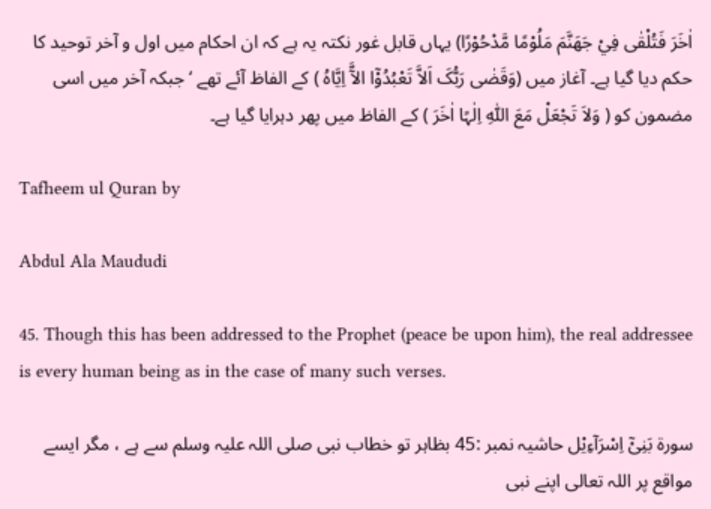اٰخَرَ فَتُلْقٰى فِيْ جَهَنَّمَ مَلُوْمًا مَّدْحُوْرًا) یہاں قابل غور نکتہ یہ ہے کہ ان احکام میں اول و آخر توحید کا حکم دیا گیا ہے۔ آغاز میں (وَقَضٰی رَبُّکَ اَلاَّ تَعْبُدُوْٓا الآَّ اِیَّاہُ ) کے الفاظ آئے تھے ‘ جبکہ آخر میں اسی مضمون کو ( وَلاَ تَجْعَلْ مَعَ اللّٰہِ اِلٰہًا اٰخَرَ ) کے الفاظ میں پھر دہرایا گیا ہے۔

Tafheem ul Quran by

Abdul Ala Maududi

45. Though this has been addressed to the Prophet (peace be upon him), the real addressee is every human being as in the case of many such verses.

سورة بَنِیْۤ اِسْرَآءِیْل حاشیہ نمبر :45 بظاہر تو خطاب نبی صلی اللہ علیہ وسلم سے ہے ، مگر ایسے مواقع پر اللہ تعالی اپنے نبی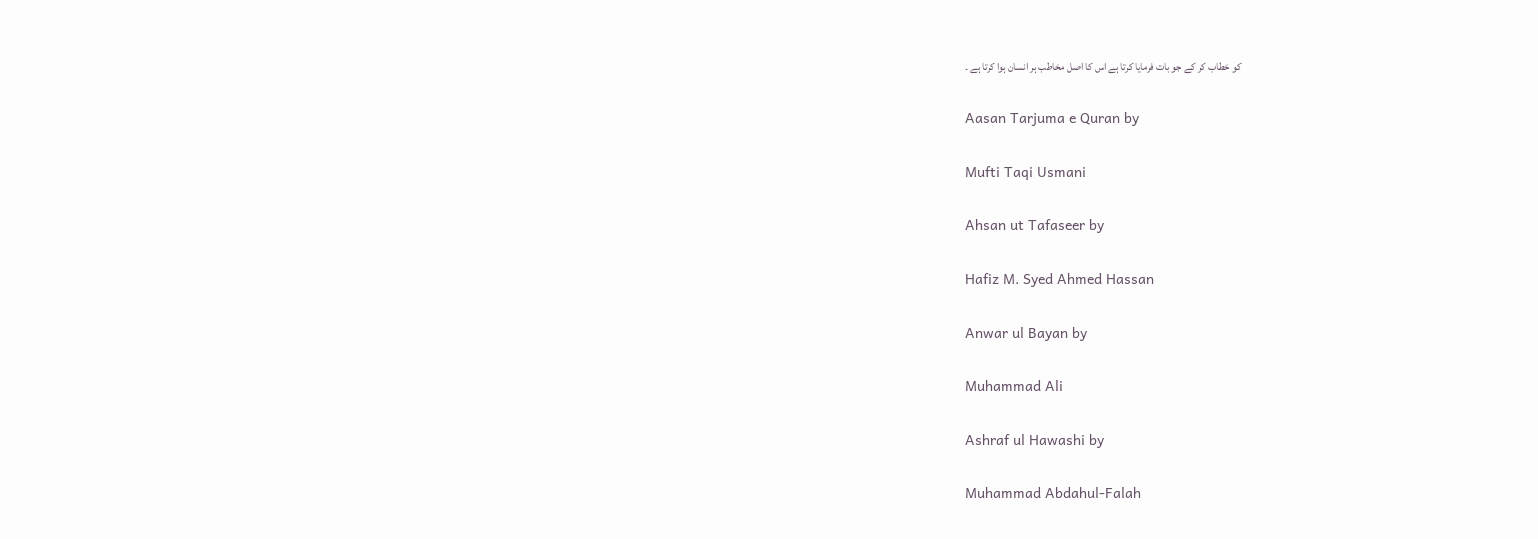کو خطاب کر کے جو بات فرمایا کرتا ہے اس کا اصل مخاطب ہر انسان ہوا کرتا ہے ۔

Aasan Tarjuma e Quran by

Mufti Taqi Usmani

Ahsan ut Tafaseer by

Hafiz M. Syed Ahmed Hassan

Anwar ul Bayan by

Muhammad Ali

Ashraf ul Hawashi by

Muhammad Abdahul-Falah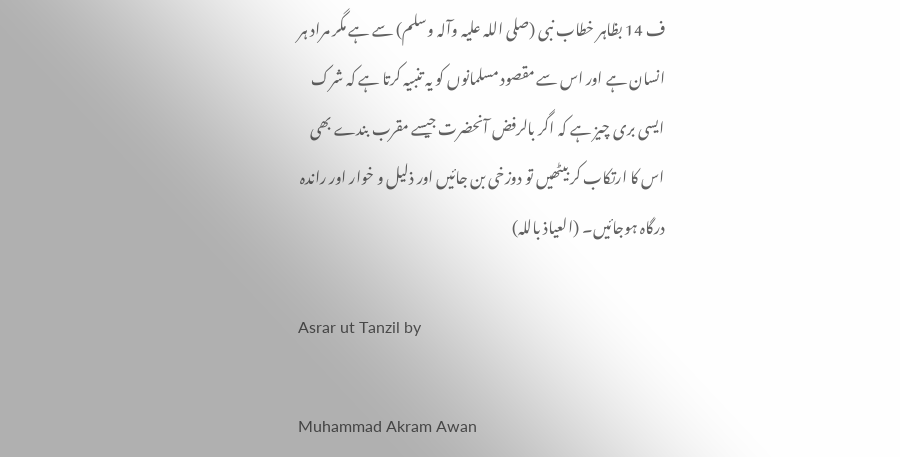ف 14 بظاہر خطاب نبی (صلی اللہ علیہ وآلہ وسلم) سے ہے مگر مراد ہر انسان ہے اور اس سے مقصود مسلمانوں کو یہ تنبیہ کرتا ہے کہ شرک ایسی بری چیز ہے کہ اگر بالرفض آنحضرت جیسے مقرب بندے بھی اس کا ارتکاب کر بیٹھیں تو دوزخی بن جائیں اور ذلیل و خوار اور راندہ درگاہ ہوجائیں۔ (العیاذ باللہ)

Asrar ut Tanzil by

Muhammad Akram Awan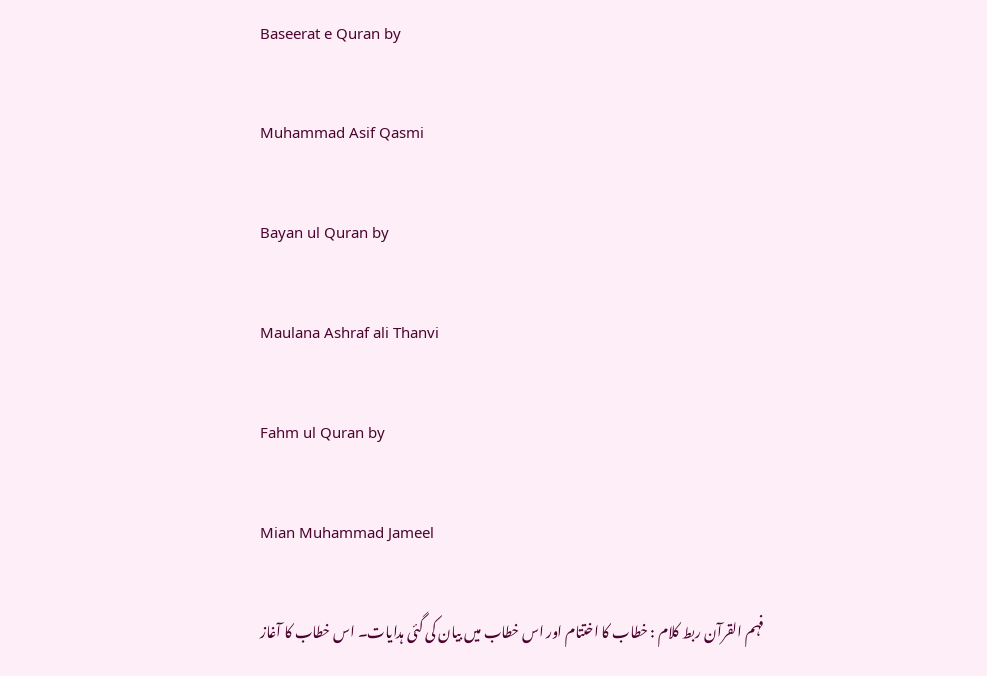Baseerat e Quran by

Muhammad Asif Qasmi

Bayan ul Quran by

Maulana Ashraf ali Thanvi

Fahm ul Quran by

Mian Muhammad Jameel

فہم القرآن ربط کلام : خطاب کا اختتام اور اس خطاب میں بیان کی گئی ہدایات۔ اس خطاب کا آغاز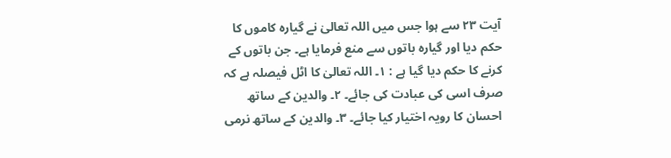آیت ٢٣ سے ہوا جس میں اللہ تعالیٰ نے گیارہ کاموں کا حکم دیا اور گیارہ باتوں سے منع فرمایا ہے۔ جن باتوں کے کرنے کا حکم دیا گیا ہے : ١۔ اللہ تعالیٰ کا اٹل فیصلہ ہے کہ صرف اسی کی عبادت کی جائے۔ ٢۔ والدین کے ساتھ احسان کا رویہ اختیار کیا جائے۔ ٣۔ والدین کے ساتھ نرمی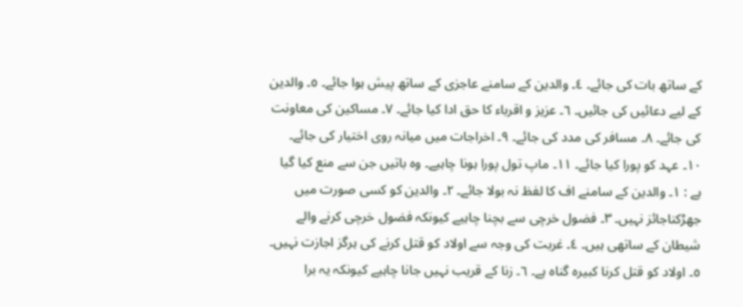کے ساتھ بات کی جائے۔ ٤۔ والدین کے سامنے عاجزی کے ساتھ پیش ہوا جائے۔ ٥۔ والدین کے لیے دعائیں کی جائیں۔ ٦۔ عزیز و اقرباء کا حق ادا کیا جائے۔ ٧۔ مساکین کی معاونت کی جائے۔ ٨۔ مسافر کی مدد کی جائے۔ ٩۔ اخراجات میں میانہ روی اختیار کی جائے۔ ١٠۔ عہد کو پورا کیا جائے۔ ١١۔ ماپ تول پورا ہونا چاہیے۔ وہ باتیں جن سے منع کیا گیا ہے : ١۔ والدین کے سامنے اف کا لفظ نہ بولا جائے۔ ٢۔ والدین کو کسی صورت میں جھڑکناجائز نہیں۔ ٣۔ فضول خرچی سے بچنا چاہیے کیونکہ فضول خرچی کرنے والے شیطان کے ساتھی ہیں۔ ٤۔ غربت کی وجہ سے اولاد کو قتل کرنے کی ہرگز اجازت نہیں۔ ٥۔ اولاد کو قتل کرنا کبیرہ گناہ ہے۔ ٦۔ زنا کے قریب نہیں جانا چاہیے کیونکہ یہ برا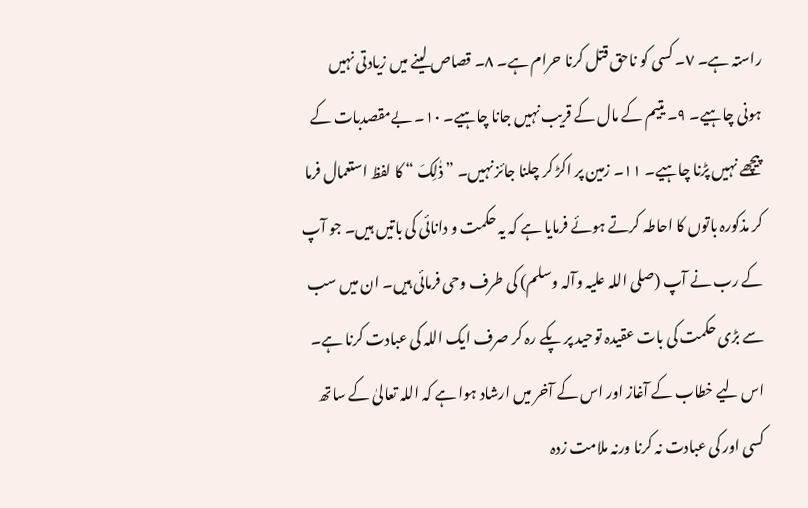راستہ ہے۔ ٧۔ کسی کو ناحق قتل کرنا حرام ہے۔ ٨۔ قصاص لینے میں زیادتی نہیں ہونی چاہیے۔ ٩۔ یتیم کے مال کے قریب نہیں جانا چاہیے۔ ١٠۔ بےمقصدبات کے پیچھے نہیں پڑنا چاہیے۔ ١١۔ زمین پر اکڑ کر چلنا جائز نہیں۔ ” ذٰلِکَ “ کا لفظ استعمال فرما کر مذکورہ باتوں کا احاطہ کرتے ہوئے فرمایا ہے کہ یہ حکمت و دانائی کی باتیں ہیں۔ جو آپ کے رب نے آپ (صلی اللہ علیہ وآلہ وسلم) کی طرف وحی فرمائی ہیں۔ ان میں سب سے بڑی حکمت کی بات عقیدہ توحید پر پکے رہ کر صرف ایک اللہ کی عبادت کرنا ہے۔ اس لیے خطاب کے آغاز اور اس کے آخر میں ارشاد ہوا ہے کہ اللہ تعالیٰ کے ساتھ کسی اور کی عبادت نہ کرنا ورنہ ملامت زدہ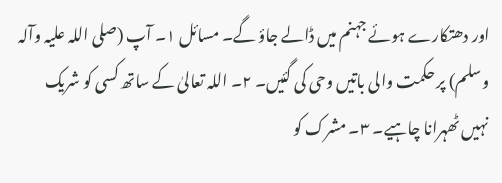اور دھتکارے ہوئے جہنم میں ڈالے جاؤ گے۔ مسائل ١۔ آپ (صلی اللہ علیہ وآلہ وسلم) پر حکمت والی باتیں وحی کی گئیں۔ ٢۔ اللہ تعالیٰ کے ساتھ کسی کو شریک نہیں ٹھہرانا چاہیے۔ ٣۔ مشرک کو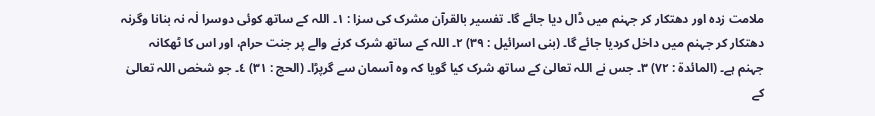ملامت زدہ اور دھتکار کر جہنم میں ڈال دیا جائے گا۔ تفسیر بالقرآن مشرک کی سزا : ١۔ اللہ کے ساتھ کوئی دوسرا لٰہ نہ بنانا وگرنہ دھتکار کر جہنم میں داخل کردیا جائے گا۔ (بنی اسرائیل : ٣٩) ٢۔ اللہ کے ساتھ شرک کرنے والے پر جنت حرام، اور اس کا ٹھکانہ جہنم ہے۔ (المائدۃ : ٧٢) ٣۔ جس نے اللہ تعالیٰ کے ساتھ شرک کیا گویا کہ وہ آسمان سے گرپڑا۔ (الحج : ٣١) ٤۔ جو شخص اللہ تعالیٰ کے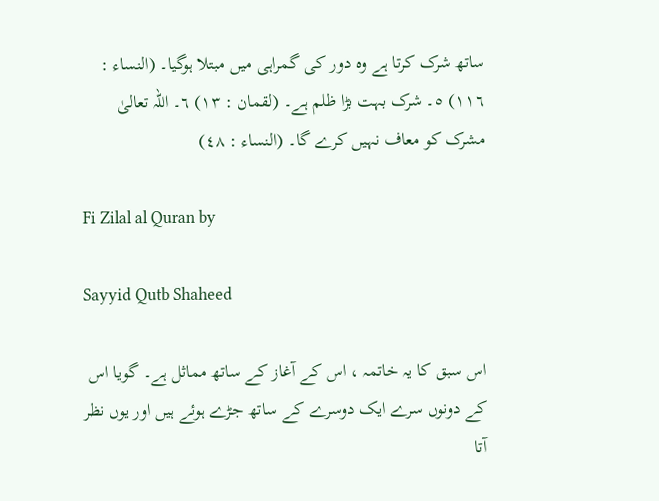ساتھ شرک کرتا ہے وہ دور کی گمراہی میں مبتلا ہوگیا۔ (النساء : ١١٦) ٥۔ شرک بہت بڑا ظلم ہے۔ (لقمان : ١٣) ٦۔ اللہ تعالیٰ مشرک کو معاف نہیں کرے گا۔ (النساء : ٤٨)

Fi Zilal al Quran by

Sayyid Qutb Shaheed

اس سبق کا یہ خاتمہ ، اس کے آغاز کے ساتھ مماثل ہے۔ گویا اس کے دونوں سرے ایک دوسرے کے ساتھ جڑے ہوئے ہیں اور یوں نظر آتا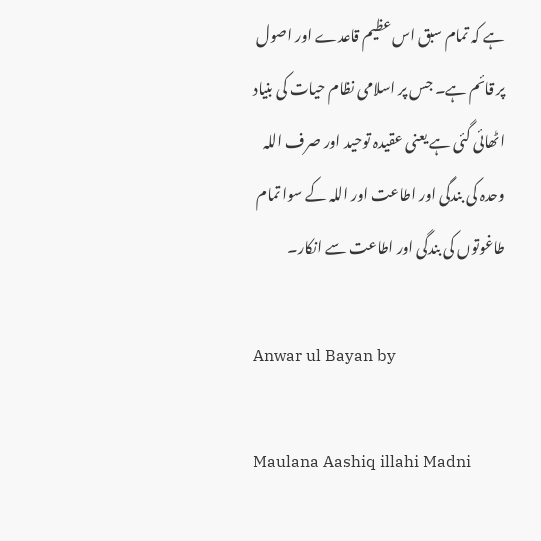ہے کہ تمام سبق اس عظیم قاعدے اور اصول پر قائم ہے۔ جس پر اسلامی نظام حیات کی بنیاد اٹھائی گئی ہے یعنی عقیدہ توحید اور صرف اللہ وحدہ کی بندگی اور اطاعت اور اللہ کے سوا تمام طاغوتوں کی بندگی اور اطاعت سے انکار۔

Anwar ul Bayan by

Maulana Aashiq illahi Madni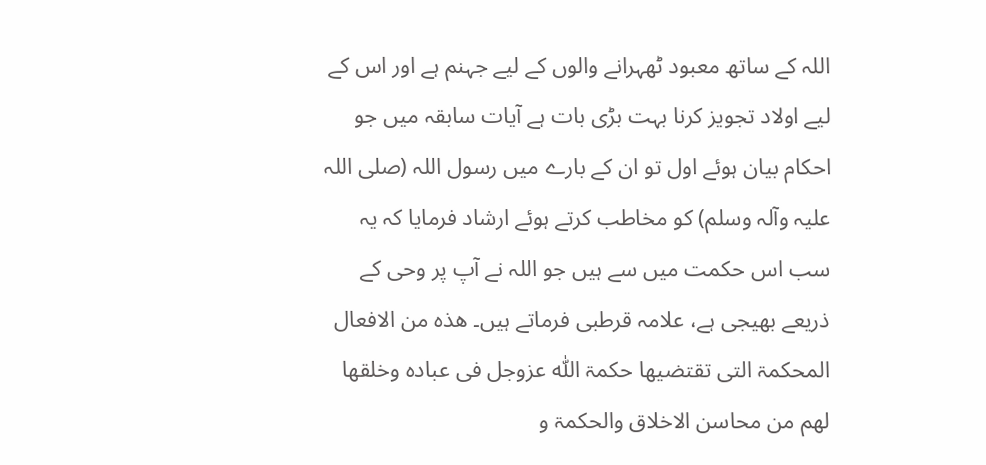اللہ کے ساتھ معبود ٹھہرانے والوں کے لیے جہنم ہے اور اس کے لیے اولاد تجویز کرنا بہت بڑی بات ہے آیات سابقہ میں جو احکام بیان ہوئے اول تو ان کے بارے میں رسول اللہ (صلی اللہ علیہ وآلہ وسلم) کو مخاطب کرتے ہوئے ارشاد فرمایا کہ یہ سب اس حکمت میں سے ہیں جو اللہ نے آپ پر وحی کے ذریعے بھیجی ہے، علامہ قرطبی فرماتے ہیں۔ ھذہ من الافعال المحکمۃ التی تقتضیھا حکمۃ اللّٰہ عزوجل فی عبادہ وخلقھا لھم من محاسن الاخلاق والحکمۃ و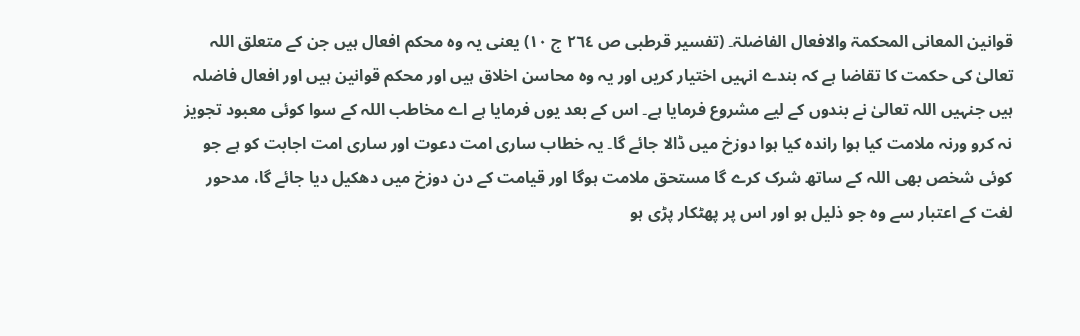قوانین المعانی المحکمۃ والافعال الفاضلۃ۔ (تفسیر قرطبی ص ٢٦٤ ج ١٠) یعنی یہ وہ محکم افعال ہیں جن کے متعلق اللہ تعالیٰ کی حکمت کا تقاضا ہے کہ بندے انہیں اختیار کریں اور یہ وہ محاسن اخلاق ہیں اور محکم قوانین ہیں اور افعال فاضلہ ہیں جنہیں اللہ تعالیٰ نے بندوں کے لیے مشروع فرمایا ہے۔ اس کے بعد یوں فرمایا ہے اے مخاطب اللہ کے سوا کوئی معبود تجویز نہ کرو ورنہ ملامت کیا ہوا راندہ کیا ہوا دوزخ میں ڈالا جائے گا۔ یہ خطاب ساری امت دعوت اور ساری امت اجابت کو ہے جو کوئی شخص بھی اللہ کے ساتھ شرک کرے گا مستحق ملامت ہوگا اور قیامت کے دن دوزخ میں دھکیل دیا جائے گا، مدحور لغت کے اعتبار سے وہ جو ذلیل ہو اور اس پر پھٹکار پڑی ہو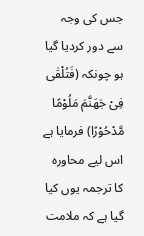جس کی وجہ سے دور کردیا گیا ہو چونکہ (فَتُلْقٰی فِیْ جَھَنَّمَ مَلُوْمًا مَّدْحُوْرًا) فرمایا ہے اس لیے محاورہ کا ترجمہ یوں کیا گیا ہے کہ ملامت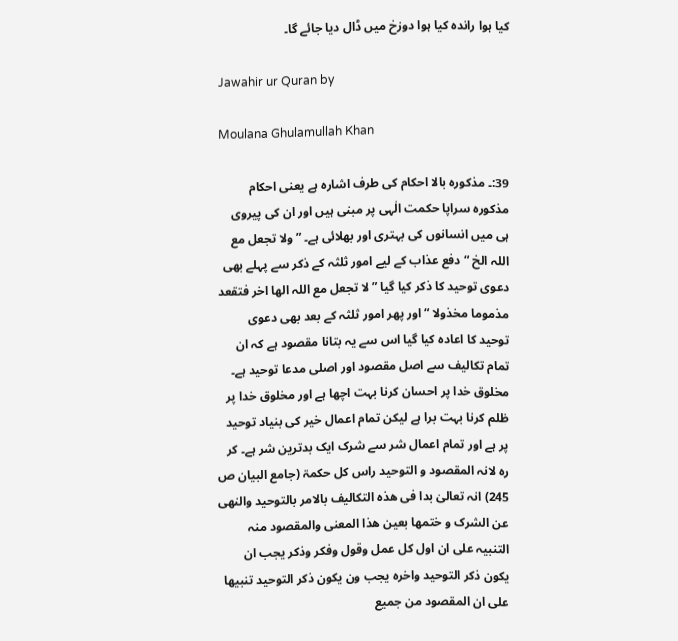کیا ہوا راندہ کیا ہوا دوزخ میں ڈال دیا جائے گا۔

Jawahir ur Quran by

Moulana Ghulamullah Khan

39:۔ مذکورہ بالا احکام کی طرف اشارہ ہے یعنی احکام مذکورہ سراپا حکمت الٰہی پر مبنی ہیں اور ان کی پیروی ہی میں انسانوں کی بہتری اور بھلائی ہے۔ ” ولا تجعل مع اللہ الخ “ دفع عذاب کے لیے امور ثلثہ کے ذکر سے پہلے بھی دعوی توحید کا ذکر کیا گیا ” لا تجعل مع اللہ الھا اخر فتقعد مذموما مخذولا “ اور پھر امور ثلثہ کے بعد بھی دعوی توحید کا اعادہ کیا گیا اس سے یہ بتانا مقصود ہے کہ ان تمام تکالیف سے اصل مقصود اور اصلی مدعا توحید ہے۔ مخلوق خدا پر احسان کرنا بہت اچھا ہے اور مخلوق خدا پر ظلم کرنا بہت برا ہے لیکن تمام اعمال خیر کی بنیاد توحید پر ہے اور تمام اعمال شر سے شرک ایک بدترین شر ہے۔ کر رہ لانہ المقصود و التوحید راس کل حکمۃ (جامع البیان ص 245) انہ تعالیٰ بدا فی ھذہ التکالیف بالامر بالتوحید والنھی عن الشرک و ختمھا بعین ھذا المعنی والمقصود منہ التنبیہ علی ان اول کل عمل وقول وفکر وذکر یجب ان یکون ذکر التوحید واخرہ یجب ون یکون ذکر التوحید تنبیھا علی ان المقصود من جمیع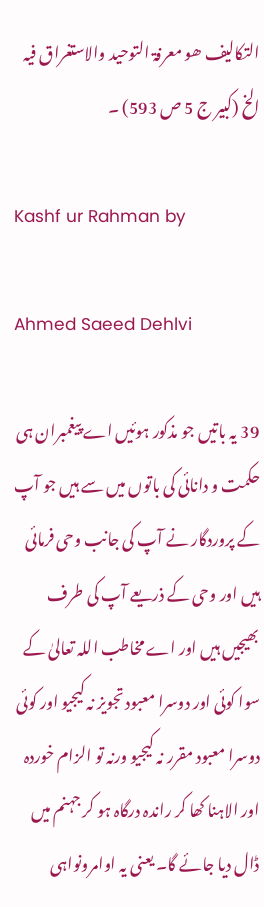التکالیف ھو معرفۃ التوحید والاستغراق فیہ الخ (کبیر ج 5 ص 593) ۔

Kashf ur Rahman by

Ahmed Saeed Dehlvi

39 یہ باتیں جو مذکور ہوئیں اے پیغمبران ہی حکمت و دانائی کی باتوں میں سے ہیں جو آپ کے پروردگار نے آپ کی جانب وحی فرمائی ہیں اور وحی کے ذریعے آپ کی طرف بھیجیں ہیں اور اے مخاطب اللہ تعالیٰ کے سوا کوئی اور دوسرا معبود تجویز نہ کیجیو اور کوئی دوسرا معبود مقرر نہ کیجیو ورنہ تو الزام خوردہ اور الاہنا کھا کر راندہ درگاہ ہو کر جہنم میں ڈال دیا جائے گا۔ یعنی یہ اوامرونواہی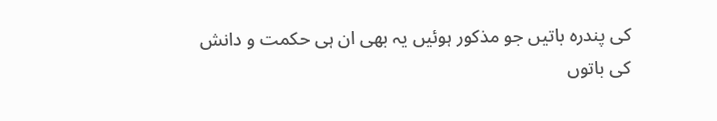کی پندرہ باتیں جو مذکور ہوئیں یہ بھی ان ہی حکمت و دانش کی باتوں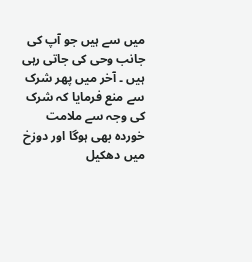میں سے ہیں جو آپ کی جانب وحی کی جاتی رہی ہیں ۔ آخر میں پھر شرک سے منع فرمایا کہ شرک کی وجہ سے ملامت خوردہ بھی ہوگا اور دوزخ میں دھکیل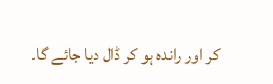کر اور راندہ ہو کر ڈال دیا جائے گا۔